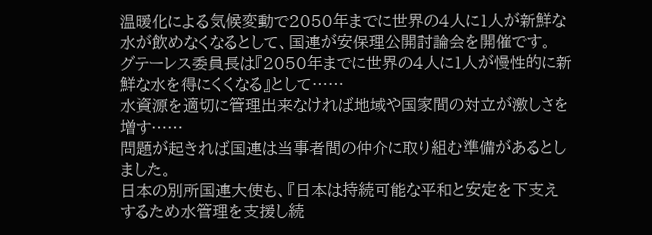温暖化による気候変動で2050年までに世界の4人に1人が新鮮な水が飲めなくなるとして、国連が安保理公開討論会を開催です。
グテーレス委員長は『2050年までに世界の4人に1人が慢性的に新鮮な水を得にくくなる』として……
水資源を適切に管理出来なければ地域や国家間の対立が激しさを増す……
問題が起きれば国連は当事者間の仲介に取り組む準備があるとしました。
日本の別所国連大使も、『日本は持続可能な平和と安定を下支えするため水管理を支援し続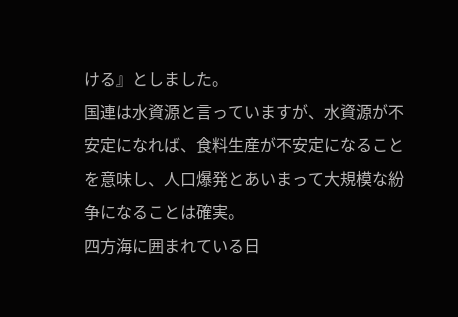ける』としました。
国連は水資源と言っていますが、水資源が不安定になれば、食料生産が不安定になることを意味し、人口爆発とあいまって大規模な紛争になることは確実。
四方海に囲まれている日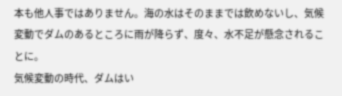本も他人事ではありません。海の水はそのままでは飲めないし、気候変動でダムのあるところに雨が降らず、度々、水不足が懸念されることに。
気候変動の時代、ダムはい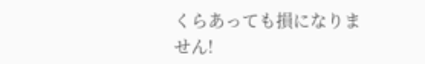くらあっても損になりません!